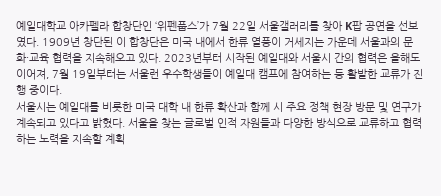예일대학교 아카펠라 합창단인 ‘위펜풉스’가 7월 22일 서울갤러리를 찾아 K팝 공연을 선보였다. 1909년 창단된 이 합창단은 미국 내에서 한류 열풍이 거세지는 가운데 서울과의 문화·교육 협력을 지속해오고 있다. 2023년부터 시작된 예일대와 서울시 간의 협력은 올해도 이어져, 7월 19일부터는 서울런 우수학생들이 예일대 캠프에 참여하는 등 활발한 교류가 진행 중이다.
서울시는 예일대를 비롯한 미국 대학 내 한류 확산과 함께 시 주요 정책 현장 방문 및 연구가 계속되고 있다고 밝혔다. 서울을 찾는 글로벌 인적 자원들과 다양한 방식으로 교류하고 협력하는 노력을 지속할 계획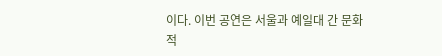이다. 이번 공연은 서울과 예일대 간 문화적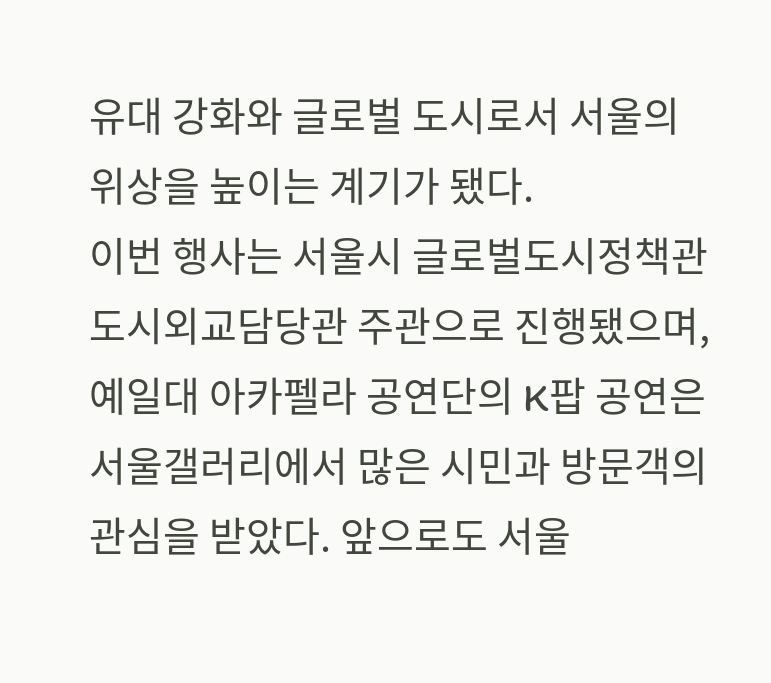유대 강화와 글로벌 도시로서 서울의 위상을 높이는 계기가 됐다.
이번 행사는 서울시 글로벌도시정책관 도시외교담당관 주관으로 진행됐으며, 예일대 아카펠라 공연단의 K팝 공연은 서울갤러리에서 많은 시민과 방문객의 관심을 받았다. 앞으로도 서울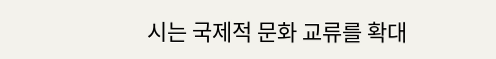시는 국제적 문화 교류를 확대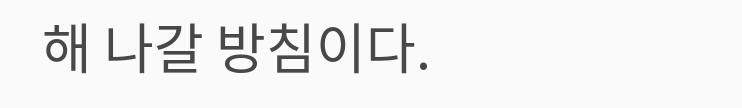해 나갈 방침이다.